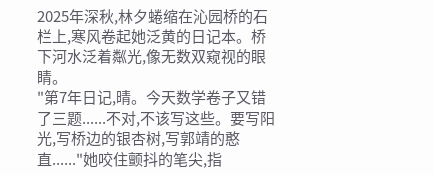2025年深秋,林夕蜷缩在沁园桥的石栏上,寒风卷起她泛黄的日记本。桥下河水泛着粼光,像无数双窥视的眼睛。
"第7年日记,晴。今天数学卷子又错了三题......不对,不该写这些。要写阳光,写桥边的银杏树,写郭靖的憨直......"她咬住颤抖的笔尖,指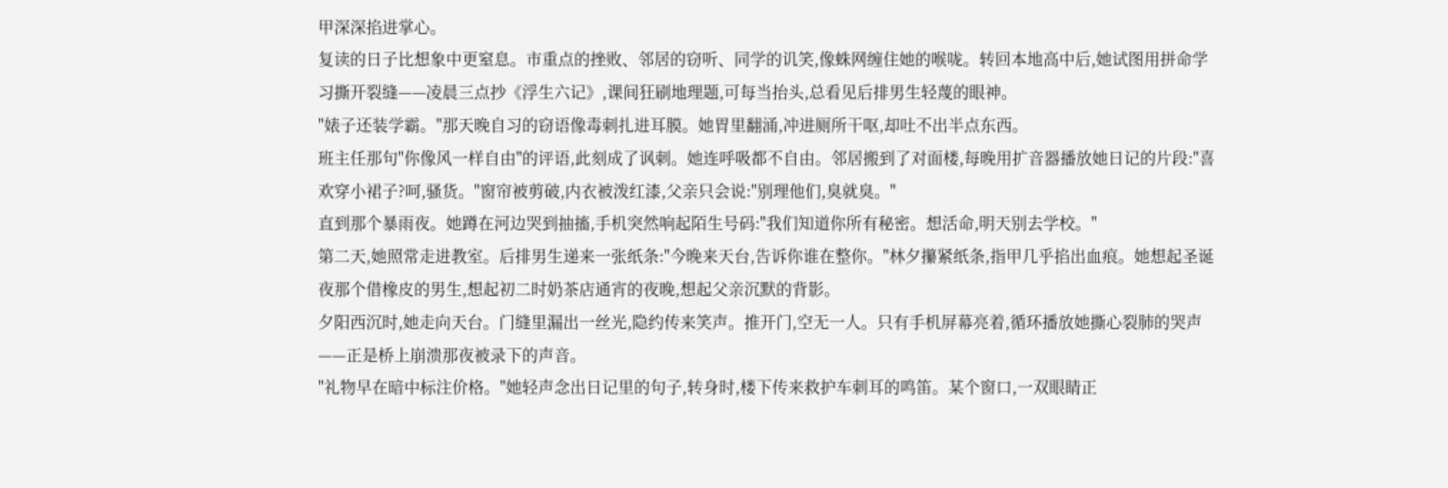甲深深掐进掌心。
复读的日子比想象中更窒息。市重点的挫败、邻居的窃听、同学的讥笑,像蛛网缠住她的喉咙。转回本地高中后,她试图用拼命学习撕开裂缝——凌晨三点抄《浮生六记》,课间狂刷地理题,可每当抬头,总看见后排男生轻蔑的眼神。
"婊子还装学霸。"那天晚自习的窃语像毒刺扎进耳膜。她胃里翻涌,冲进厕所干呕,却吐不出半点东西。
班主任那句"你像风一样自由"的评语,此刻成了讽刺。她连呼吸都不自由。邻居搬到了对面楼,每晚用扩音器播放她日记的片段:"喜欢穿小裙子?呵,骚货。"窗帘被剪破,内衣被泼红漆,父亲只会说:"别理他们,臭就臭。"
直到那个暴雨夜。她蹲在河边哭到抽搐,手机突然响起陌生号码:"我们知道你所有秘密。想活命,明天别去学校。"
第二天,她照常走进教室。后排男生递来一张纸条:"今晚来天台,告诉你谁在整你。"林夕攥紧纸条,指甲几乎掐出血痕。她想起圣诞夜那个借橡皮的男生,想起初二时奶茶店通宵的夜晚,想起父亲沉默的背影。
夕阳西沉时,她走向天台。门缝里漏出一丝光,隐约传来笑声。推开门,空无一人。只有手机屏幕亮着,循环播放她撕心裂肺的哭声——正是桥上崩溃那夜被录下的声音。
"礼物早在暗中标注价格。"她轻声念出日记里的句子,转身时,楼下传来救护车刺耳的鸣笛。某个窗口,一双眼睛正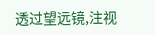透过望远镜,注视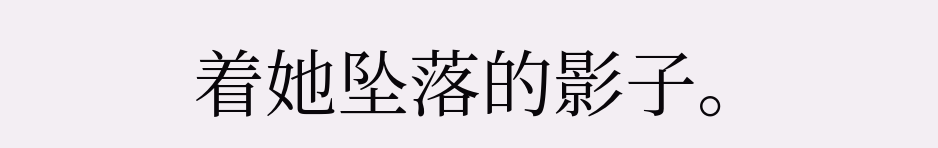着她坠落的影子。